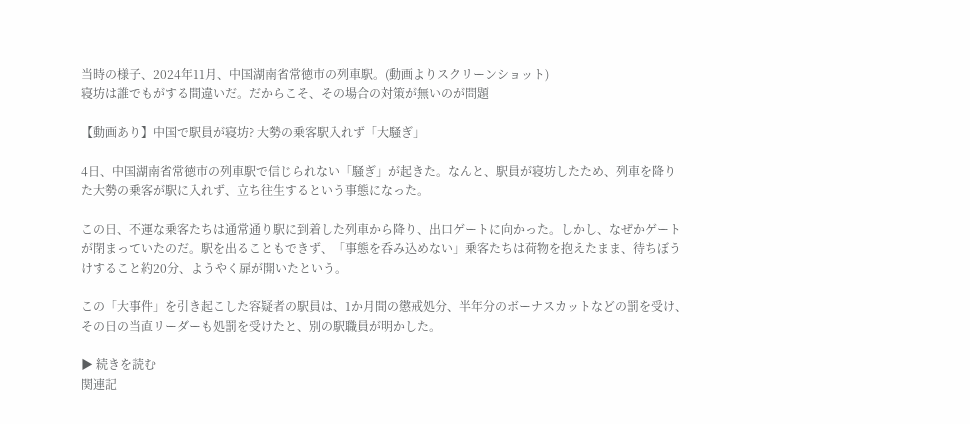当時の様子、2024年11月、中国湖南省常徳市の列車駅。(動画よりスクリーンショット)
寝坊は誰でもがする間違いだ。だからこそ、その場合の対策が無いのが問題

【動画あり】中国で駅員が寝坊? 大勢の乗客駅入れず「大騒ぎ」

4日、中国湖南省常徳市の列車駅で信じられない「騒ぎ」が起きた。なんと、駅員が寝坊したため、列車を降りた大勢の乗客が駅に入れず、立ち往生するという事態になった。

この日、不運な乗客たちは通常通り駅に到着した列車から降り、出口ゲートに向かった。しかし、なぜかゲートが閉まっていたのだ。駅を出ることもできず、「事態を呑み込めない」乗客たちは荷物を抱えたまま、待ちぼうけすること約20分、ようやく扉が開いたという。

この「大事件」を引き起こした容疑者の駅員は、1か月間の懲戒処分、半年分のボーナスカットなどの罰を受け、その日の当直リーダーも処罰を受けたと、別の駅職員が明かした。

▶ 続きを読む
関連記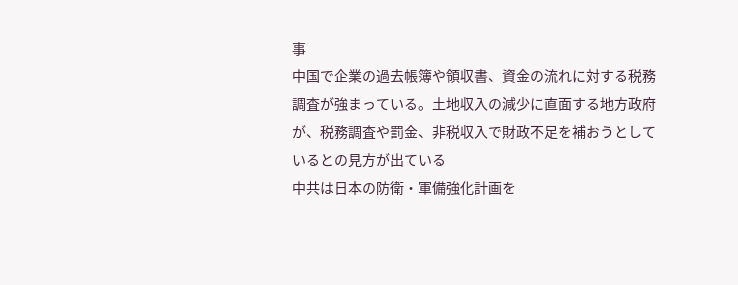事
中国で企業の過去帳簿や領収書、資金の流れに対する税務調査が強まっている。土地収入の減少に直面する地方政府が、税務調査や罰金、非税収入で財政不足を補おうとしているとの見方が出ている
中共は日本の防衛・軍備強化計画を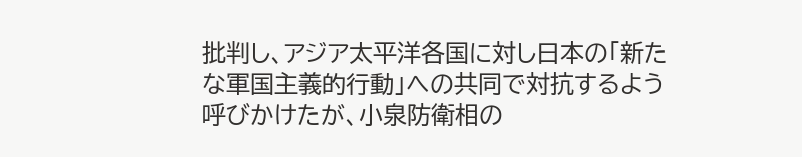批判し、アジア太平洋各国に対し日本の「新たな軍国主義的行動」への共同で対抗するよう呼びかけたが、小泉防衛相の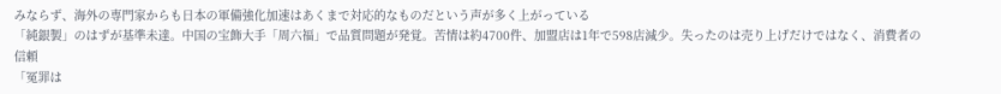みならず、海外の専門家からも日本の軍備強化加速はあくまで対応的なものだという声が多く上がっている
「純銀製」のはずが基準未達。中国の宝飾大手「周六福」で品質問題が発覚。苦情は約4700件、加盟店は1年で598店減少。失ったのは売り上げだけではなく、消費者の信頼
「冤罪は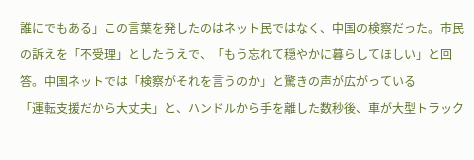誰にでもある」この言葉を発したのはネット民ではなく、中国の検察だった。市民の訴えを「不受理」としたうえで、「もう忘れて穏やかに暮らしてほしい」と回答。中国ネットでは「検察がそれを言うのか」と驚きの声が広がっている
「運転支援だから大丈夫」と、ハンドルから手を離した数秒後、車が大型トラック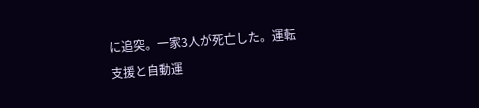に追突。一家3人が死亡した。運転支援と自動運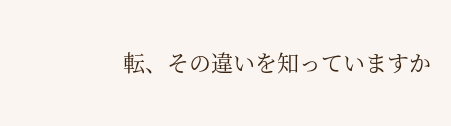転、その違いを知っていますか